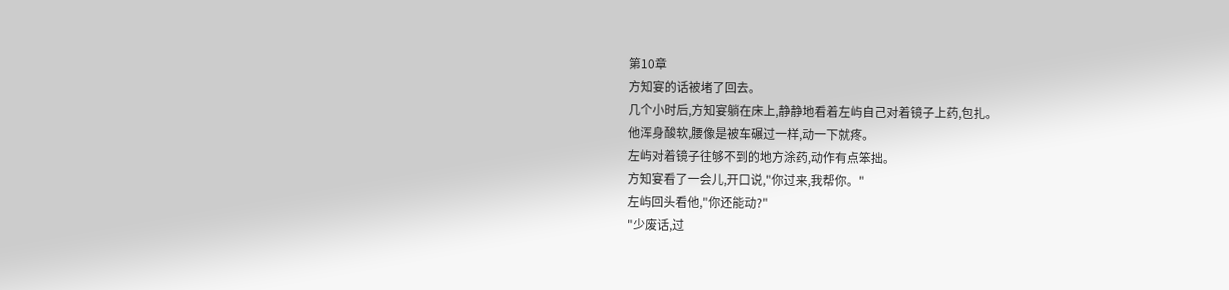第10章
方知宴的话被堵了回去。
几个小时后,方知宴躺在床上,静静地看着左屿自己对着镜子上药,包扎。
他浑身酸软,腰像是被车碾过一样,动一下就疼。
左屿对着镜子往够不到的地方涂药,动作有点笨拙。
方知宴看了一会儿,开口说,"你过来,我帮你。"
左屿回头看他,"你还能动?"
"少废话,过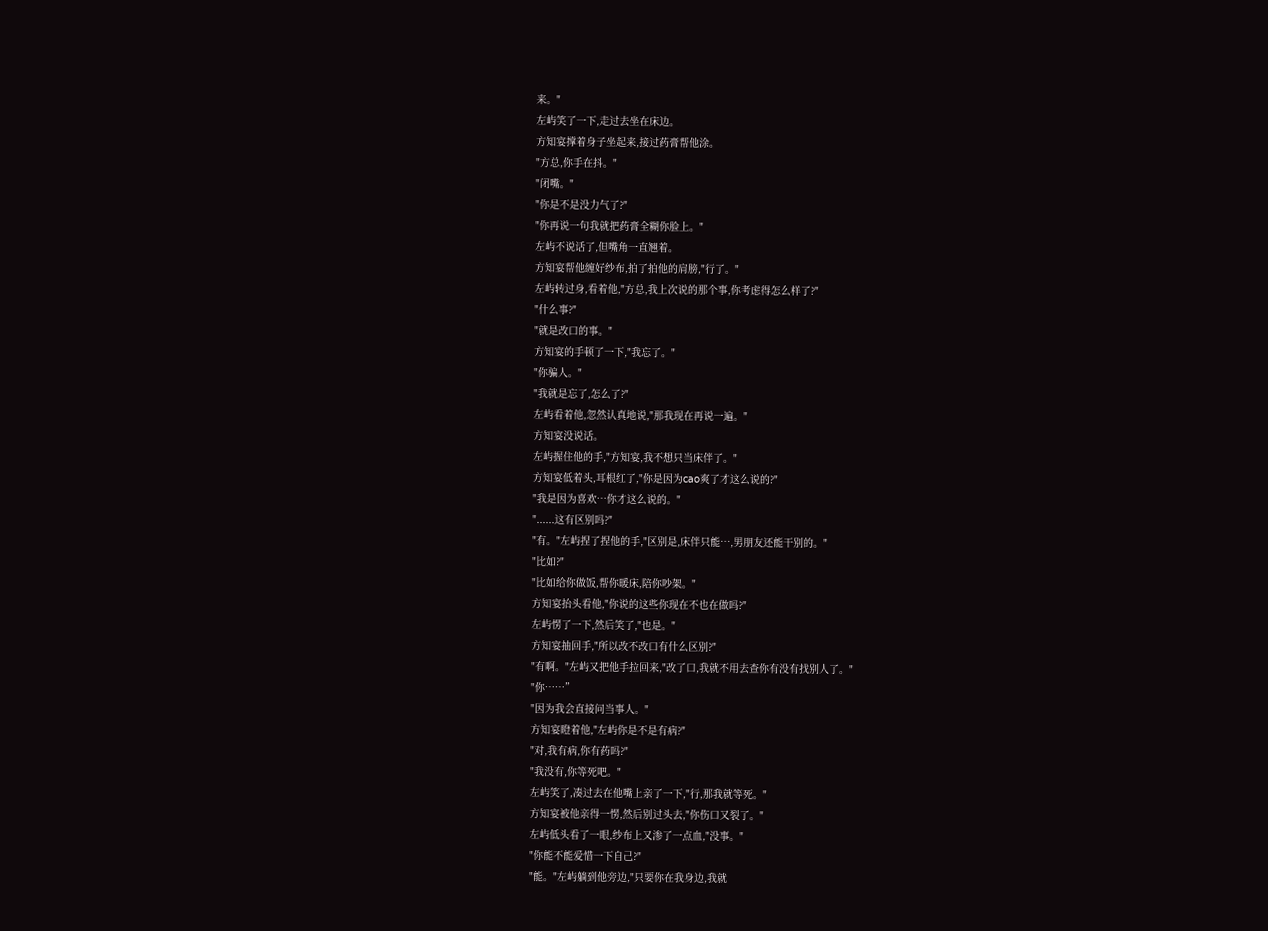来。"
左屿笑了一下,走过去坐在床边。
方知宴撑着身子坐起来,接过药膏帮他涂。
"方总,你手在抖。"
"闭嘴。"
"你是不是没力气了?"
"你再说一句我就把药膏全糊你脸上。"
左屿不说话了,但嘴角一直翘着。
方知宴帮他缠好纱布,拍了拍他的肩膀,"行了。"
左屿转过身,看着他,"方总,我上次说的那个事,你考虑得怎么样了?"
"什么事?"
"就是改口的事。"
方知宴的手顿了一下,"我忘了。"
"你骗人。"
"我就是忘了,怎么了?"
左屿看着他,忽然认真地说,"那我现在再说一遍。"
方知宴没说话。
左屿握住他的手,"方知宴,我不想只当床伴了。"
方知宴低着头,耳根红了,"你是因为cao爽了才这么说的?"
"我是因为喜欢…你才这么说的。"
"......这有区别吗?"
"有。"左屿捏了捏他的手,"区别是,床伴只能…,男朋友还能干别的。"
"比如?"
"比如给你做饭,帮你暖床,陪你吵架。"
方知宴抬头看他,"你说的这些你现在不也在做吗?"
左屿愣了一下,然后笑了,"也是。"
方知宴抽回手,"所以改不改口有什么区别?"
"有啊。"左屿又把他手拉回来,"改了口,我就不用去查你有没有找别人了。"
"你……”
"因为我会直接问当事人。"
方知宴瞪着他,"左屿你是不是有病?"
"对,我有病,你有药吗?"
"我没有,你等死吧。"
左屿笑了,凑过去在他嘴上亲了一下,"行,那我就等死。"
方知宴被他亲得一愣,然后别过头去,"你伤口又裂了。"
左屿低头看了一眼,纱布上又渗了一点血,"没事。"
"你能不能爱惜一下自己?"
"能。"左屿躺到他旁边,"只要你在我身边,我就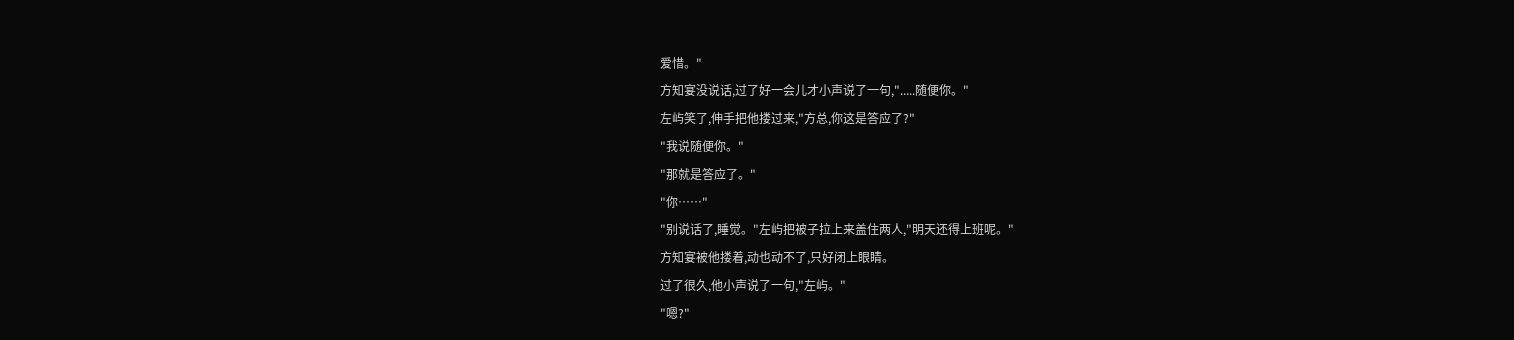爱惜。"
方知宴没说话,过了好一会儿才小声说了一句,".....随便你。"
左屿笑了,伸手把他搂过来,"方总,你这是答应了?"
"我说随便你。"
"那就是答应了。"
"你……"
"别说话了,睡觉。"左屿把被子拉上来盖住两人,"明天还得上班呢。"
方知宴被他搂着,动也动不了,只好闭上眼睛。
过了很久,他小声说了一句,"左屿。"
"嗯?"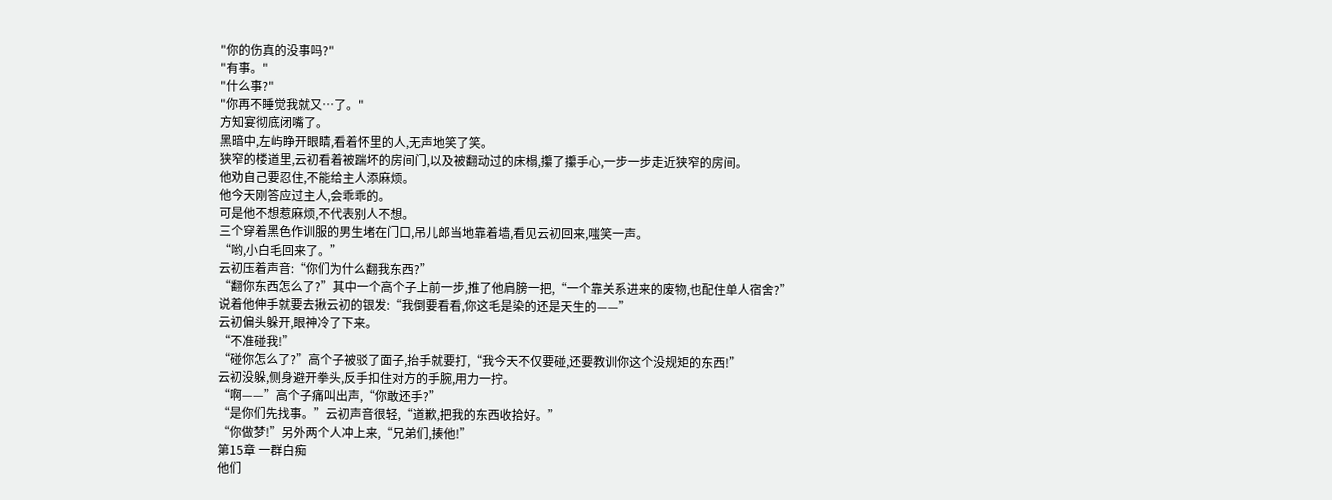"你的伤真的没事吗?"
"有事。"
"什么事?"
"你再不睡觉我就又…了。"
方知宴彻底闭嘴了。
黑暗中,左屿睁开眼睛,看着怀里的人,无声地笑了笑。
狭窄的楼道里,云初看着被踹坏的房间门,以及被翻动过的床榻,攥了攥手心,一步一步走近狭窄的房间。
他劝自己要忍住,不能给主人添麻烦。
他今天刚答应过主人,会乖乖的。
可是他不想惹麻烦,不代表别人不想。
三个穿着黑色作训服的男生堵在门口,吊儿郎当地靠着墙,看见云初回来,嗤笑一声。
“哟,小白毛回来了。”
云初压着声音:“你们为什么翻我东西?”
“翻你东西怎么了?”其中一个高个子上前一步,推了他肩膀一把,“一个靠关系进来的废物,也配住单人宿舍?”
说着他伸手就要去揪云初的银发:“我倒要看看,你这毛是染的还是天生的——”
云初偏头躲开,眼神冷了下来。
“不准碰我!”
“碰你怎么了?”高个子被驳了面子,抬手就要打,“我今天不仅要碰,还要教训你这个没规矩的东西!”
云初没躲,侧身避开拳头,反手扣住对方的手腕,用力一拧。
“啊——”高个子痛叫出声,“你敢还手?”
“是你们先找事。”云初声音很轻,“道歉,把我的东西收拾好。”
“你做梦!”另外两个人冲上来,“兄弟们,揍他!”
第15章 一群白痴
他们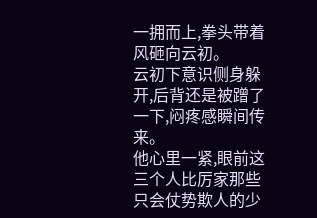一拥而上,拳头带着风砸向云初。
云初下意识侧身躲开,后背还是被蹭了一下,闷疼感瞬间传来。
他心里一紧,眼前这三个人比厉家那些只会仗势欺人的少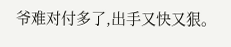爷难对付多了,出手又快又狠。